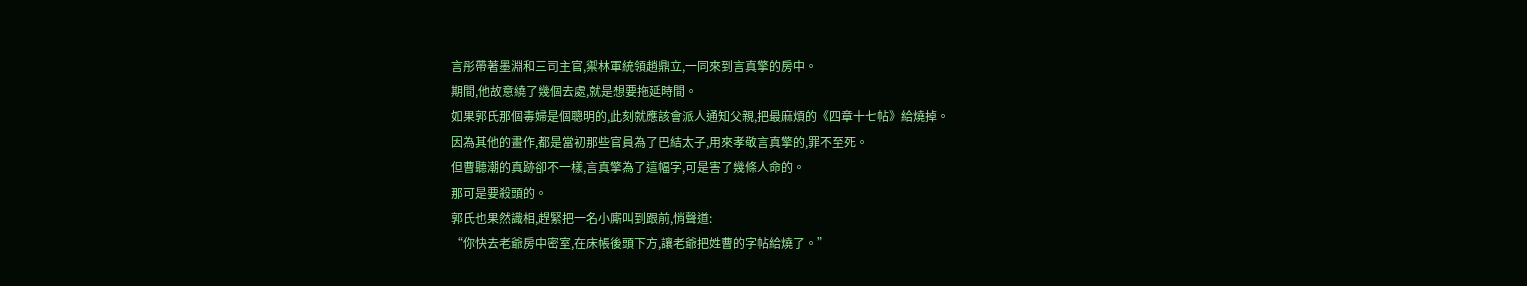言彤帶著墨淵和三司主官,禦林軍統領趙鼎立,一同來到言真擎的房中。
期間,他故意繞了幾個去處,就是想要拖延時間。
如果郭氏那個毒婦是個聰明的,此刻就應該會派人通知父親,把最麻煩的《四章十七帖》給燒掉。
因為其他的畫作,都是當初那些官員為了巴結太子,用來孝敬言真擎的,罪不至死。
但曹聽潮的真跡卻不一樣,言真擎為了這幅字,可是害了幾條人命的。
那可是要殺頭的。
郭氏也果然識相,趕緊把一名小廝叫到跟前,悄聲道:
“你快去老爺房中密室,在床帳後頭下方,讓老爺把姓曹的字帖給燒了。”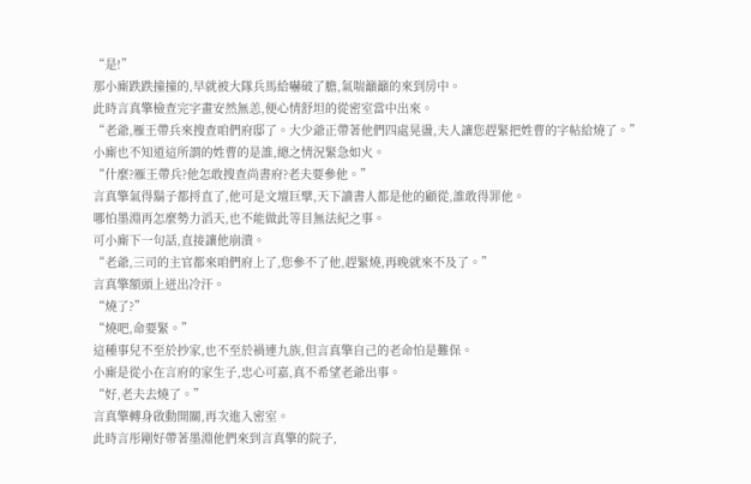“是!”
那小廝跌跌撞撞的,早就被大隊兵馬給嚇破了膽,氣喘籲籲的來到房中。
此時言真擎檢查完字畫安然無恙,便心情舒坦的從密室當中出來。
“老爺,雁王帶兵來搜查咱們府邸了。大少爺正帶著他們四處晃盪,夫人讓您趕緊把姓曹的字帖給燒了。”
小廝也不知道這所謂的姓曹的是誰,總之情況緊急如火。
“什麼?雁王帶兵?他怎敢搜查尚書府?老夫要參他。”
言真擎氣得鬍子都捋直了,他可是文壇巨擘,天下讀書人都是他的顧從,誰敢得罪他。
哪怕墨淵再怎麼勢力滔天,也不能做此等目無法紀之事。
可小廝下一句話,直接讓他崩潰。
“老爺,三司的主官都來咱們府上了,您參不了他,趕緊燒,再晚就來不及了。”
言真擎額頭上迸出冷汗。
“燒了?”
“燒吧,命要緊。”
這種事兒不至於抄家,也不至於禍連九族,但言真擎自己的老命怕是難保。
小廝是從小在言府的家生子,忠心可嘉,真不希望老爺出事。
“好,老夫去燒了。”
言真擎轉身啟動開關,再次進入密室。
此時言彤剛好帶著墨淵他們來到言真擎的院子,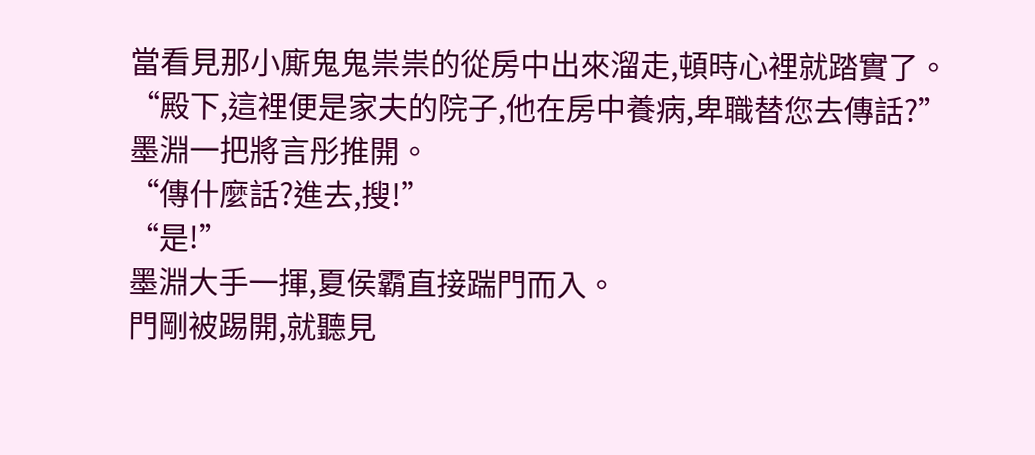當看見那小廝鬼鬼祟祟的從房中出來溜走,頓時心裡就踏實了。
“殿下,這裡便是家夫的院子,他在房中養病,卑職替您去傳話?”
墨淵一把將言彤推開。
“傳什麼話?進去,搜!”
“是!”
墨淵大手一揮,夏侯霸直接踹門而入。
門剛被踢開,就聽見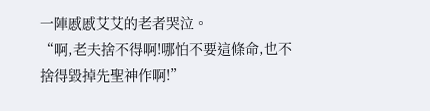一陣慼慼艾艾的老者哭泣。
“啊,老夫捨不得啊!哪怕不要這條命,也不捨得毀掉先聖神作啊!”